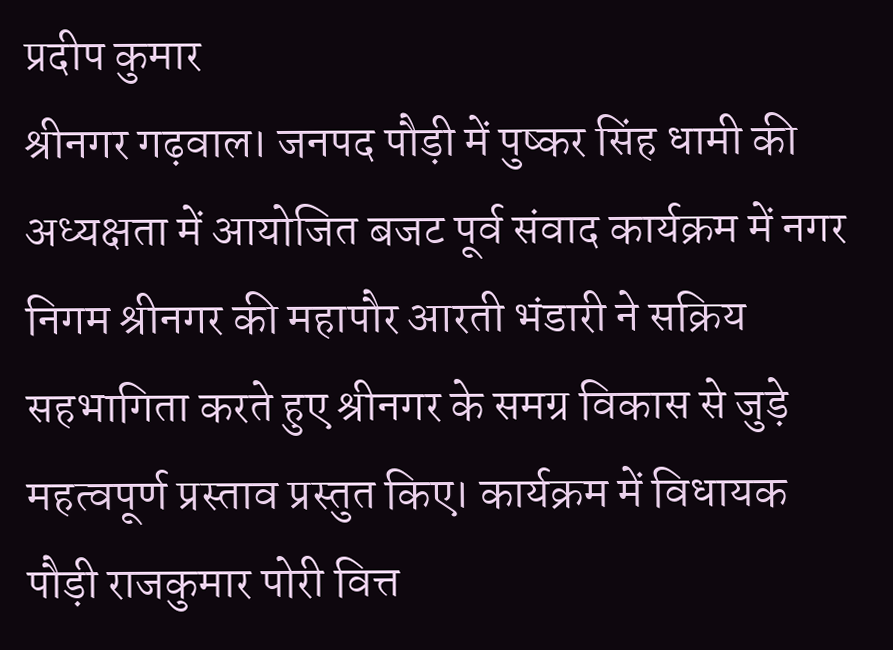प्रदीप कुमार
श्रीनगर गढ़वाल। जनपद पौड़ी में पुष्कर सिंह धामी की अध्यक्षता में आयोजित बजट पूर्व संवाद कार्यक्रम में नगर निगम श्रीनगर की महापौर आरती भंडारी ने सक्रिय सहभागिता करते हुए श्रीनगर के समग्र विकास से जुड़े महत्वपूर्ण प्रस्ताव प्रस्तुत किए। कार्यक्रम में विधायक पौड़ी राजकुमार पोरी वित्त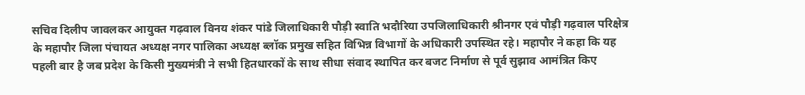सचिव दिलीप जावलकर आयुक्त गढ़वाल विनय शंकर पांडे जिलाधिकारी पौड़ी स्वाति भदौरिया उपजिलाधिकारी श्रीनगर एवं पौड़ी गढ़वाल परिक्षेत्र के महापौर जिला पंचायत अध्यक्ष नगर पालिका अध्यक्ष ब्लॉक प्रमुख सहित विभिन्न विभागों के अधिकारी उपस्थित रहे। महापौर ने कहा कि यह पहली बार है जब प्रदेश के किसी मुख्यमंत्री ने सभी हितधारकों के साथ सीधा संवाद स्थापित कर बजट निर्माण से पूर्व सुझाव आमंत्रित किए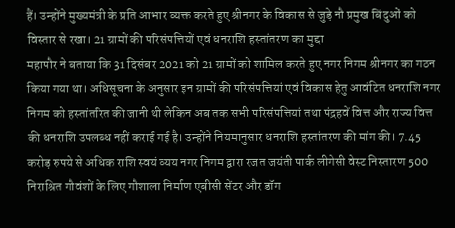हैं। उन्होंने मुख्यमंत्री के प्रति आभार व्यक्त करते हुए श्रीनगर के विकास से जुड़े नौ प्रमुख बिंदुओं को विस्तार से रखा। 21 ग्रामों की परिसंपत्तियों एवं धनराशि हस्तांतरण का मुद्दा
महापौर ने बताया कि 31 दिसंबर 2021 को 21 ग्रामों को शामिल करते हुए नगर निगम श्रीनगर का गठन किया गया था। अधिसूचना के अनुसार इन ग्रामों की परिसंपत्तियां एवं विकास हेतु आवंटित धनराशि नगर निगम को हस्तांतरित की जानी थी लेकिन अब तक सभी परिसंपत्तियां तथा पंद्रहवें वित्त और राज्य वित्त की धनराशि उपलब्ध नहीं कराई गई है। उन्होंने नियमानुसार धनराशि हस्तांतरण की मांग की। 7.45 करोड़ रुपये से अधिक राशि स्वयं व्यय नगर निगम द्वारा रजत जयंती पार्क लीगेसी वेस्ट निस्तारण 500 निराश्रित गौवंशों के लिए गौशाला निर्माण एबीसी सेंटर और डॉग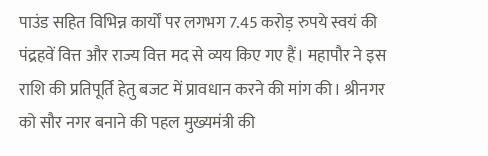पाउंड सहित विभिन्न कार्यों पर लगभग 7.45 करोड़ रुपये स्वयं की पंद्रहवें वित्त और राज्य वित्त मद से व्यय किए गए हैं। महापौर ने इस राशि की प्रतिपूर्ति हेतु बजट में प्रावधान करने की मांग की। श्रीनगर को सौर नगर बनाने की पहल मुख्यमंत्री की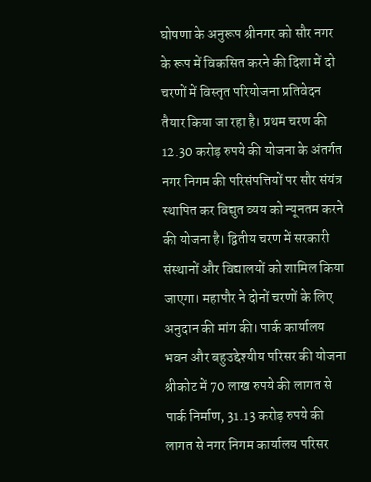घोषणा के अनुरूप श्रीनगर को सौर नगर के रूप में विकसित करने की दिशा में दो चरणों में विस्तृत परियोजना प्रतिवेदन तैयार किया जा रहा है। प्रथम चरण की 12.30 करोड़ रुपये की योजना के अंतर्गत नगर निगम की परिसंपत्तियों पर सौर संयंत्र स्थापित कर विद्युत व्यय को न्यूनतम करने की योजना है। द्वितीय चरण में सरकारी संस्थानों और विद्यालयों को शामिल किया जाएगा। महापौर ने दोनों चरणों के लिए अनुदान की मांग की। पार्क कार्यालय भवन और बहुउद्देश्यीय परिसर की योजना श्रीकोट में 70 लाख रुपये की लागत से पार्क निर्माण, 31.13 करोड़ रुपये की लागत से नगर निगम कार्यालय परिसर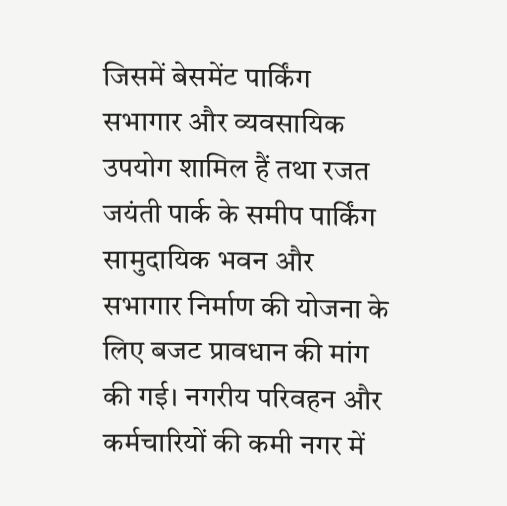जिसमें बेसमेंट पार्किंग सभागार और व्यवसायिक उपयोग शामिल हैं तथा रजत जयंती पार्क के समीप पार्किंग सामुदायिक भवन और सभागार निर्माण की योजना के लिए बजट प्रावधान की मांग की गई। नगरीय परिवहन और कर्मचारियों की कमी नगर में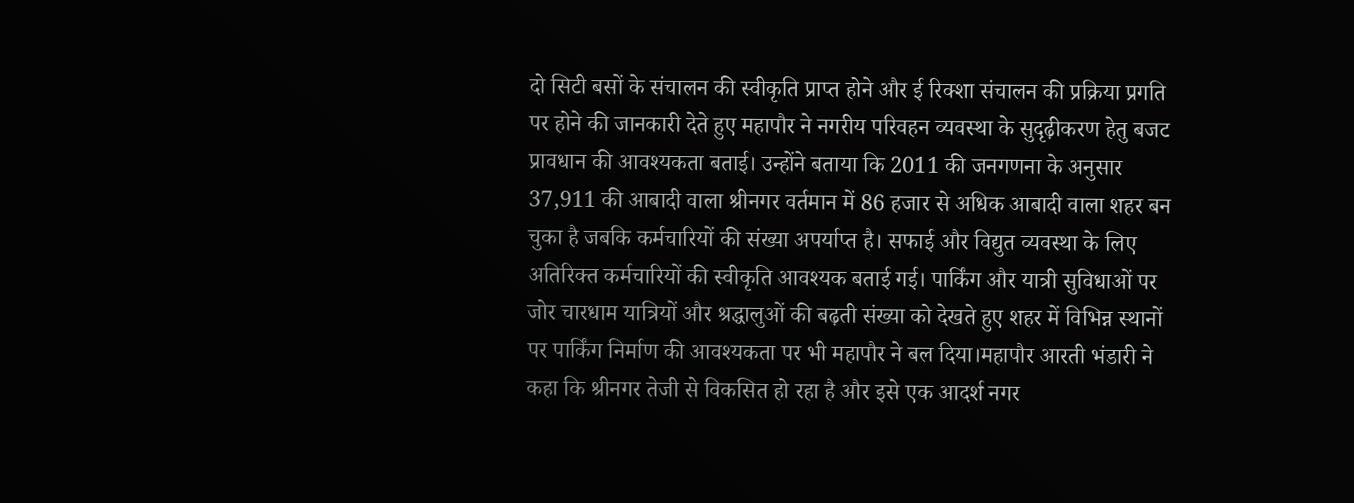दो सिटी बसों के संचालन की स्वीकृति प्राप्त होने और ई रिक्शा संचालन की प्रक्रिया प्रगति पर होने की जानकारी देते हुए महापौर ने नगरीय परिवहन व्यवस्था के सुदृढ़ीकरण हेतु बजट प्रावधान की आवश्यकता बताई। उन्होंने बताया कि 2011 की जनगणना के अनुसार 37,911 की आबादी वाला श्रीनगर वर्तमान में 86 हजार से अधिक आबादी वाला शहर बन चुका है जबकि कर्मचारियों की संख्या अपर्याप्त है। सफाई और विद्युत व्यवस्था के लिए अतिरिक्त कर्मचारियों की स्वीकृति आवश्यक बताई गई। पार्किंग और यात्री सुविधाओं पर जोर चारधाम यात्रियों और श्रद्धालुओं की बढ़ती संख्या को देखते हुए शहर में विभिन्न स्थानों पर पार्किंग निर्माण की आवश्यकता पर भी महापौर ने बल दिया।महापौर आरती भंडारी ने कहा कि श्रीनगर तेजी से विकसित हो रहा है और इसे एक आदर्श नगर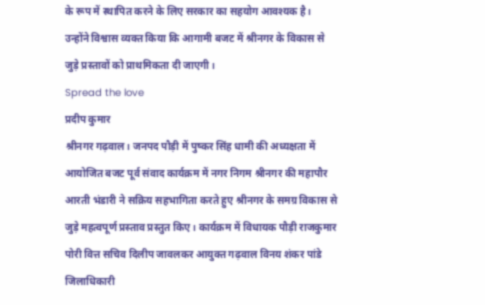के रूप में स्थापित करने के लिए सरकार का सहयोग आवश्यक है। उन्होंने विश्वास व्यक्त किया कि आगामी बजट में श्रीनगर के विकास से जुड़े प्रस्तावों को प्राथमिकता दी जाएगी।
Spread the love
प्रदीप कुमार
श्रीनगर गढ़वाल। जनपद पौड़ी में पुष्कर सिंह धामी की अध्यक्षता में आयोजित बजट पूर्व संवाद कार्यक्रम में नगर निगम श्रीनगर की महापौर आरती भंडारी ने सक्रिय सहभागिता करते हुए श्रीनगर के समग्र विकास से जुड़े महत्वपूर्ण प्रस्ताव प्रस्तुत किए। कार्यक्रम में विधायक पौड़ी राजकुमार पोरी वित्त सचिव दिलीप जावलकर आयुक्त गढ़वाल विनय शंकर पांडे जिलाधिकारी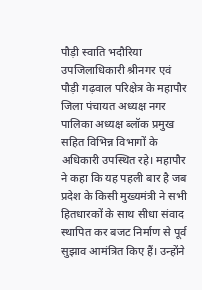पौड़ी स्वाति भदौरिया उपजिलाधिकारी श्रीनगर एवं पौड़ी गढ़वाल परिक्षेत्र के महापौर जिला पंचायत अध्यक्ष नगर पालिका अध्यक्ष ब्लॉक प्रमुख सहित विभिन्न विभागों के अधिकारी उपस्थित रहे। महापौर ने कहा कि यह पहली बार है जब प्रदेश के किसी मुख्यमंत्री ने सभी हितधारकों के साथ सीधा संवाद स्थापित कर बजट निर्माण से पूर्व सुझाव आमंत्रित किए हैं। उन्होंने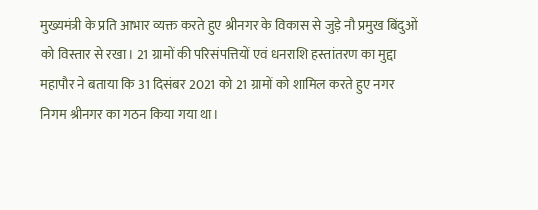मुख्यमंत्री के प्रति आभार व्यक्त करते हुए श्रीनगर के विकास से जुड़े नौ प्रमुख बिंदुओं को विस्तार से रखा। 21 ग्रामों की परिसंपत्तियों एवं धनराशि हस्तांतरण का मुद्दा
महापौर ने बताया कि 31 दिसंबर 2021 को 21 ग्रामों को शामिल करते हुए नगर निगम श्रीनगर का गठन किया गया था।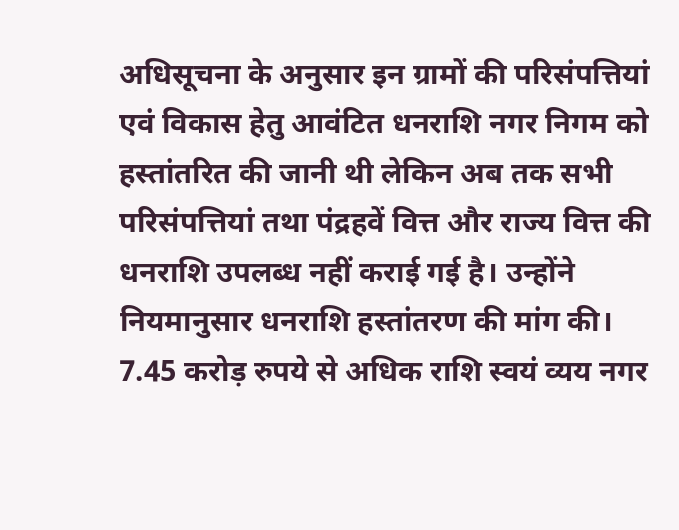अधिसूचना के अनुसार इन ग्रामों की परिसंपत्तियां एवं विकास हेतु आवंटित धनराशि नगर निगम को हस्तांतरित की जानी थी लेकिन अब तक सभी परिसंपत्तियां तथा पंद्रहवें वित्त और राज्य वित्त की धनराशि उपलब्ध नहीं कराई गई है। उन्होंने नियमानुसार धनराशि हस्तांतरण की मांग की। 7.45 करोड़ रुपये से अधिक राशि स्वयं व्यय नगर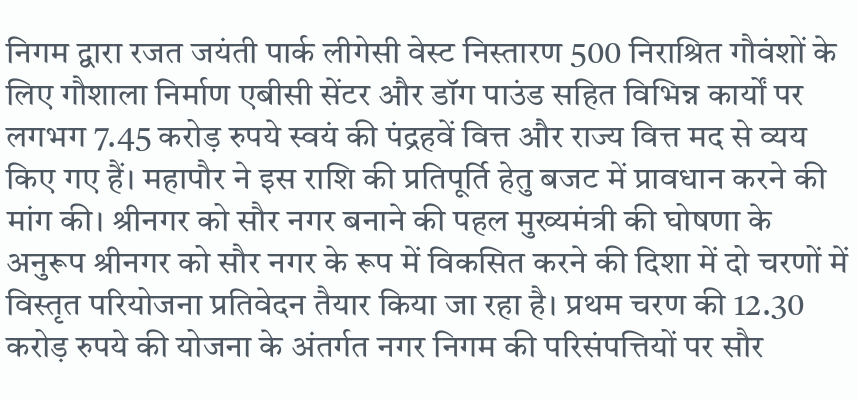निगम द्वारा रजत जयंती पार्क लीगेसी वेस्ट निस्तारण 500 निराश्रित गौवंशों के लिए गौशाला निर्माण एबीसी सेंटर और डॉग पाउंड सहित विभिन्न कार्यों पर लगभग 7.45 करोड़ रुपये स्वयं की पंद्रहवें वित्त और राज्य वित्त मद से व्यय किए गए हैं। महापौर ने इस राशि की प्रतिपूर्ति हेतु बजट में प्रावधान करने की मांग की। श्रीनगर को सौर नगर बनाने की पहल मुख्यमंत्री की घोषणा के अनुरूप श्रीनगर को सौर नगर के रूप में विकसित करने की दिशा में दो चरणों में विस्तृत परियोजना प्रतिवेदन तैयार किया जा रहा है। प्रथम चरण की 12.30 करोड़ रुपये की योजना के अंतर्गत नगर निगम की परिसंपत्तियों पर सौर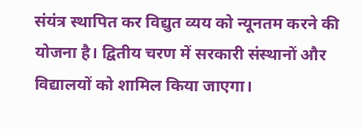संयंत्र स्थापित कर विद्युत व्यय को न्यूनतम करने की योजना है। द्वितीय चरण में सरकारी संस्थानों और विद्यालयों को शामिल किया जाएगा।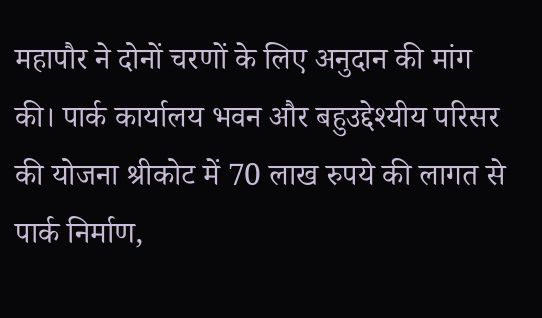महापौर ने दोनों चरणों के लिए अनुदान की मांग की। पार्क कार्यालय भवन और बहुउद्देश्यीय परिसर की योजना श्रीकोट में 70 लाख रुपये की लागत से पार्क निर्माण,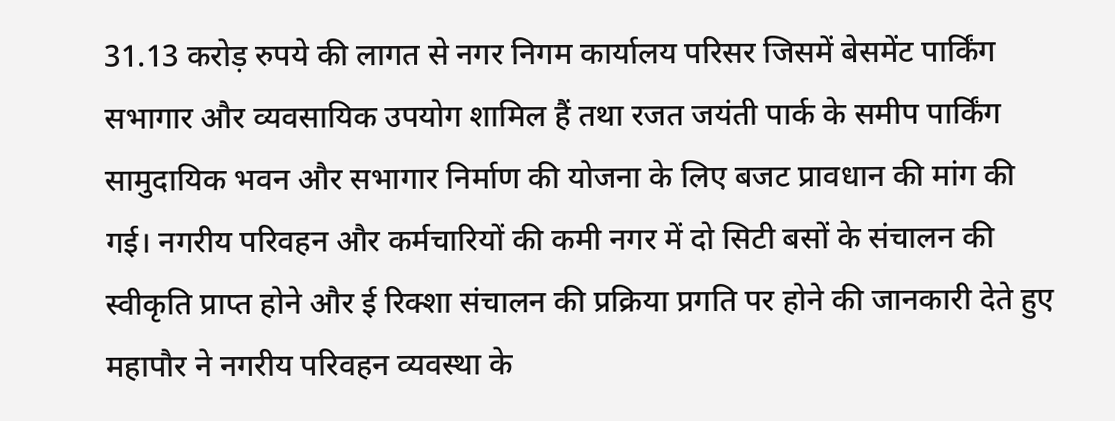31.13 करोड़ रुपये की लागत से नगर निगम कार्यालय परिसर जिसमें बेसमेंट पार्किंग सभागार और व्यवसायिक उपयोग शामिल हैं तथा रजत जयंती पार्क के समीप पार्किंग सामुदायिक भवन और सभागार निर्माण की योजना के लिए बजट प्रावधान की मांग की गई। नगरीय परिवहन और कर्मचारियों की कमी नगर में दो सिटी बसों के संचालन की स्वीकृति प्राप्त होने और ई रिक्शा संचालन की प्रक्रिया प्रगति पर होने की जानकारी देते हुए महापौर ने नगरीय परिवहन व्यवस्था के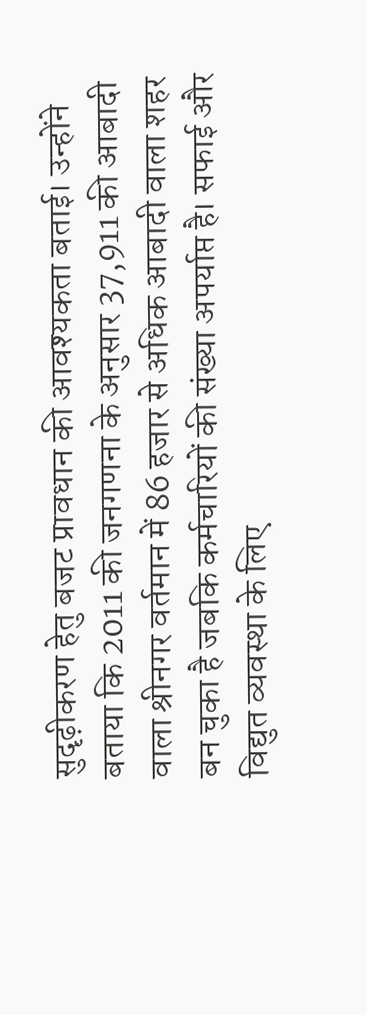सुदृढ़ीकरण हेतु बजट प्रावधान की आवश्यकता बताई। उन्होंने बताया कि 2011 की जनगणना के अनुसार 37,911 की आबादी वाला श्रीनगर वर्तमान में 86 हजार से अधिक आबादी वाला शहर बन चुका है जबकि कर्मचारियों की संख्या अपर्याप्त है। सफाई और विद्युत व्यवस्था के लिए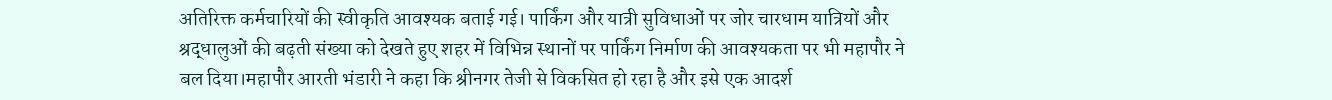अतिरिक्त कर्मचारियों की स्वीकृति आवश्यक बताई गई। पार्किंग और यात्री सुविधाओं पर जोर चारधाम यात्रियों और श्रद्धालुओं की बढ़ती संख्या को देखते हुए शहर में विभिन्न स्थानों पर पार्किंग निर्माण की आवश्यकता पर भी महापौर ने बल दिया।महापौर आरती भंडारी ने कहा कि श्रीनगर तेजी से विकसित हो रहा है और इसे एक आदर्श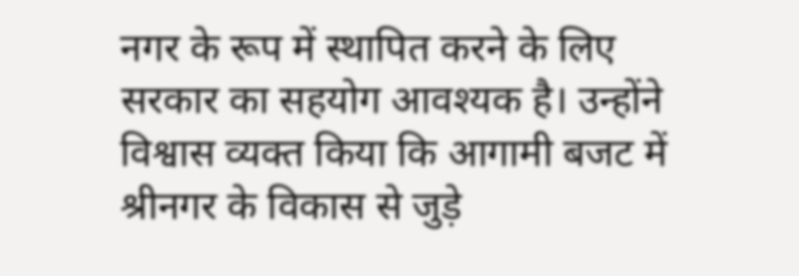नगर के रूप में स्थापित करने के लिए सरकार का सहयोग आवश्यक है। उन्होंने विश्वास व्यक्त किया कि आगामी बजट में श्रीनगर के विकास से जुड़े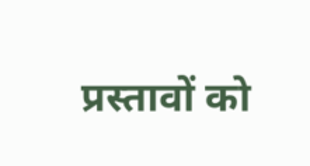प्रस्तावों को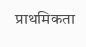प्राथमिकता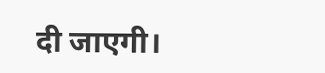दी जाएगी।